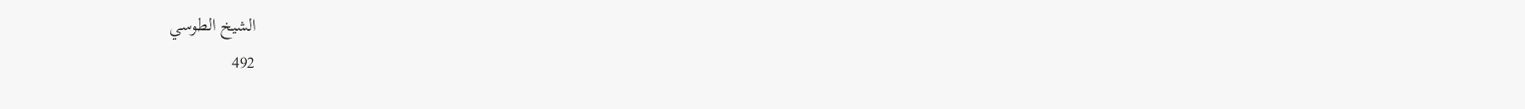الشيخ الطوسي
492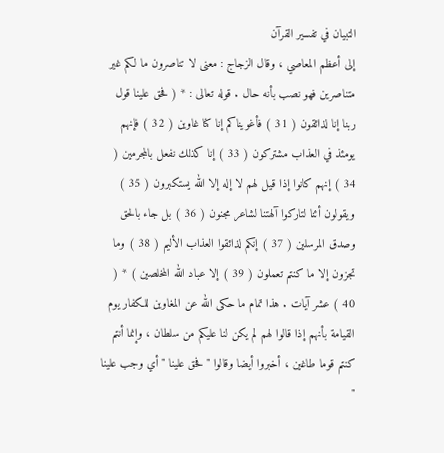التبيان في تفسير القرآن
إلى أعظم المعاصي ، وقال الزجاج : معنى لا تناصرون ما لكم غير متناصرين فهو نصب بأنه حال . قوله تعالى : * ( فحق علينا قول ربنا إنا لذائقون ( 31 ) فأغويناكم إنا كنا غاوين ( 32 ) فإنهم يومئذ في العذاب مشتركون ( 33 ) إنا كذلك نفعل بالمجرمين ( 34 ) إنهم كانوا إذا قيل لهم لا إله إلا الله يستكبرون ( 35 ) ويقولون أئنا لتاركوا آلهتنا لشاعر مجنون ( 36 ) بل جاء بالحق وصدق المرسلين ( 37 ) إنكم لذائقوا العذاب الأليم ( 38 ) وما تجزون إلا ما كنتم تعملون ( 39 ) إلا عباد الله المخلصين ) * ( 40 ) عشر آيات . هذا تمام ما حكى الله عن المغاوين للكفار يوم القيامة بأنهم إذا قالوا لهم لم يكن لنا عليكم من سلطان ، وإنما أنتم كنتم قوما طاغين ، أخبروا أيضا وقالوا " فحق علينا " أي وجب علينا "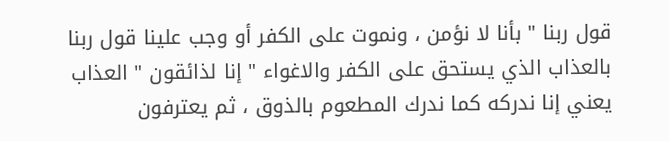قول ربنا " بأنا لا نؤمن ، ونموت على الكفر أو وجب علينا قول ربنا بالعذاب الذي يستحق على الكفر والاغواء " إنا لذائقون " العذاب يعني إنا ندركه كما ندرك المطعوم بالذوق ، ثم يعترفون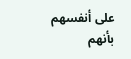على أنفسهم بأنهم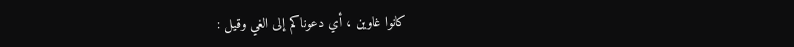كانوا غاوين ، أي دعوناكم إلى الغي وقيل :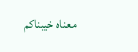معناه خيبناكم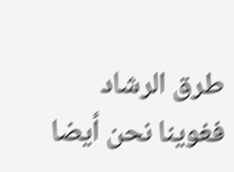طرق الرشاد فغوينا نحن أيضا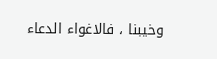وخيبنا ، فالاغواء الدعاء